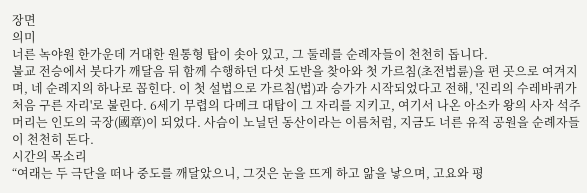장면
의미
너른 녹야원 한가운데 거대한 원통형 탑이 솟아 있고, 그 둘레를 순례자들이 천천히 돕니다.
불교 전승에서 붓다가 깨달음 뒤 함께 수행하던 다섯 도반을 찾아와 첫 가르침(초전법륜)을 편 곳으로 여겨지며, 네 순례지의 하나로 꼽힌다. 이 첫 설법으로 가르침(법)과 승가가 시작되었다고 전해, '진리의 수레바퀴가 처음 구른 자리'로 불린다. 6세기 무렵의 다메크 대탑이 그 자리를 지키고, 여기서 나온 아소카 왕의 사자 석주 머리는 인도의 국장(國章)이 되었다. 사슴이 노닐던 동산이라는 이름처럼, 지금도 너른 유적 공원을 순례자들이 천천히 돈다.
시간의 목소리
“여래는 두 극단을 떠나 중도를 깨달았으니, 그것은 눈을 뜨게 하고 앎을 낳으며, 고요와 평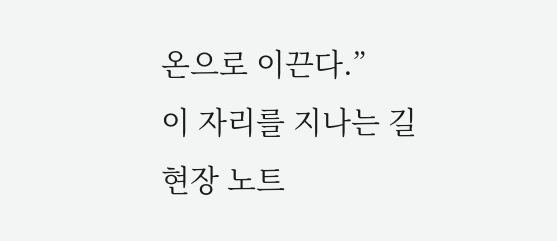온으로 이끈다.”
이 자리를 지나는 길
현장 노트